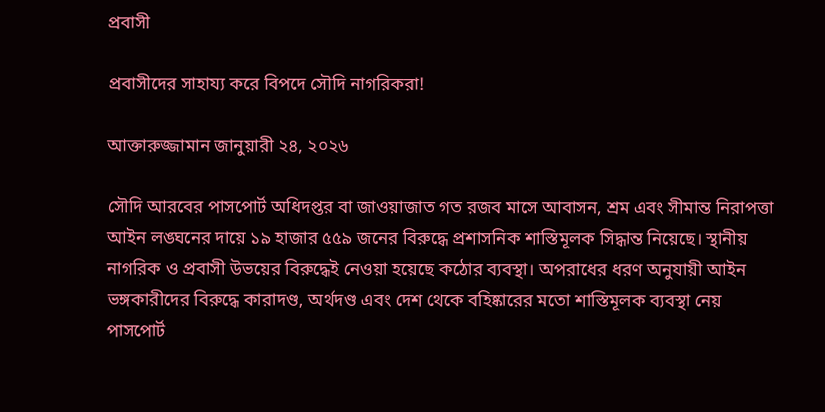প্রবাসী

প্রবাসীদের সাহায্য করে বিপদে সৌদি নাগরিকরা!

আক্তারুজ্জামান জানুয়ারী ২৪, ২০২৬

সৌদি আরবের পাসপোর্ট অধিদপ্তর বা জাওয়াজাত গত রজব মাসে আবাসন, শ্রম এবং সীমান্ত নিরাপত্তা আইন লঙ্ঘনের দায়ে ১৯ হাজার ৫৫৯ জনের বিরুদ্ধে প্রশাসনিক শাস্তিমূলক সিদ্ধান্ত নিয়েছে। স্থানীয় নাগরিক ও প্রবাসী উভয়ের বিরুদ্ধেই নেওয়া হয়েছে কঠোর ব্যবস্থা। অপরাধের ধরণ অনুযায়ী আইন ভঙ্গকারীদের বিরুদ্ধে কারাদণ্ড, অর্থদণ্ড এবং দেশ থেকে বহিষ্কারের মতো শাস্তিমূলক ব্যবস্থা নেয় পাসপোর্ট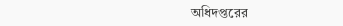অধিদপ্তরের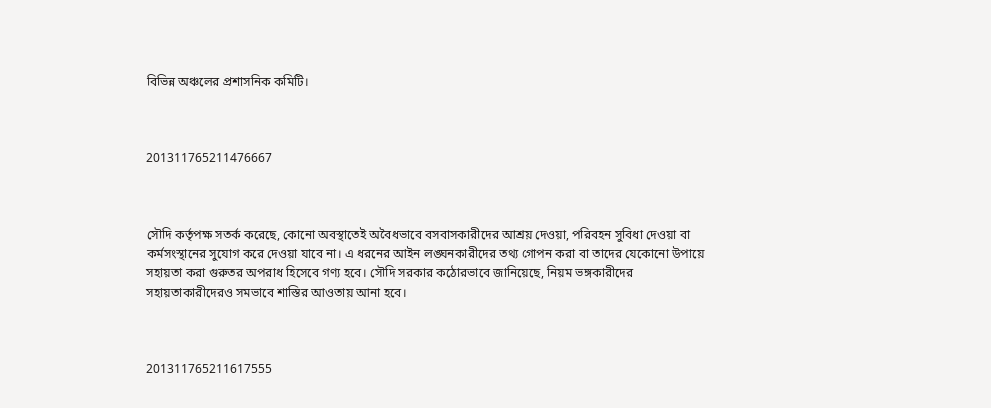বিভিন্ন অঞ্চলের প্রশাসনিক কমিটি।



201311765211476667



সৌদি কর্তৃপক্ষ সতর্ক করেছে, কোনো অবস্থাতেই অবৈধভাবে বসবাসকারীদের আশ্রয় দেওয়া, পরিবহন সুবিধা দেওয়া বা কর্মসংস্থানের সুযোগ করে দেওয়া যাবে না। এ ধরনের আইন লঙ্ঘনকারীদের তথ্য গোপন করা বা তাদের যেকোনো উপায়ে সহায়তা করা গুরুতর অপরাধ হিসেবে গণ্য হবে। সৌদি সরকার কঠোরভাবে জানিয়েছে, নিয়ম ভঙ্গকারীদের সহায়তাকারীদেরও সমভাবে শাস্তির আওতায় আনা হবে।



201311765211617555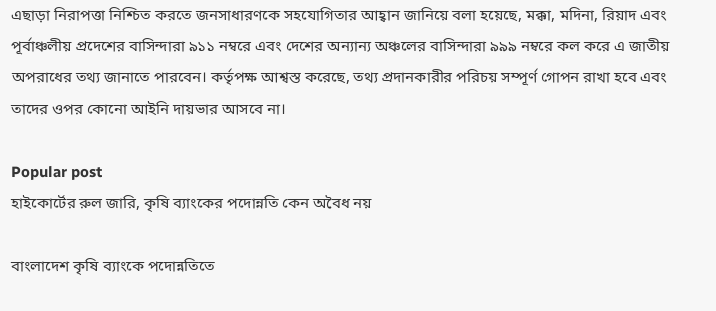এছাড়া নিরাপত্তা নিশ্চিত করতে জনসাধারণকে সহযোগিতার আহ্বান জানিয়ে বলা হয়েছে, মক্কা, মদিনা, রিয়াদ এবং পূর্বাঞ্চলীয় প্রদেশের বাসিন্দারা ৯১১ নম্বরে এবং দেশের অন্যান্য অঞ্চলের বাসিন্দারা ৯৯৯ নম্বরে কল করে এ জাতীয় অপরাধের তথ্য জানাতে পারবেন। কর্তৃপক্ষ আশ্বস্ত করেছে, তথ্য প্রদানকারীর পরিচয় সম্পূর্ণ গোপন রাখা হবে এবং তাদের ওপর কোনো আইনি দায়ভার আসবে না।

Popular post
হাইকোর্টের রুল জারি, কৃষি ব্যাংকের পদোন্নতি কেন অবৈধ নয়

বাংলাদেশ কৃষি ব্যাংকে পদোন্নতিতে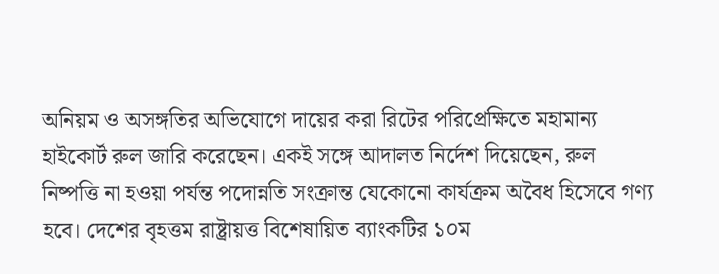অনিয়ম ও অসঙ্গতির অভিযোগে দায়ের করা রিটের পরিপ্রেক্ষিতে মহামান্য হাইকোর্ট রুল জারি করেছেন। একই সঙ্গে আদালত নির্দেশ দিয়েছেন, রুল নিষ্পত্তি না হওয়া পর্যন্ত পদোন্নতি সংক্রান্ত যেকোনো কার্যক্রম অবৈধ হিসেবে গণ্য হবে। দেশের বৃহত্তম রাষ্ট্রায়ত্ত বিশেষায়িত ব্যাংকটির ১০ম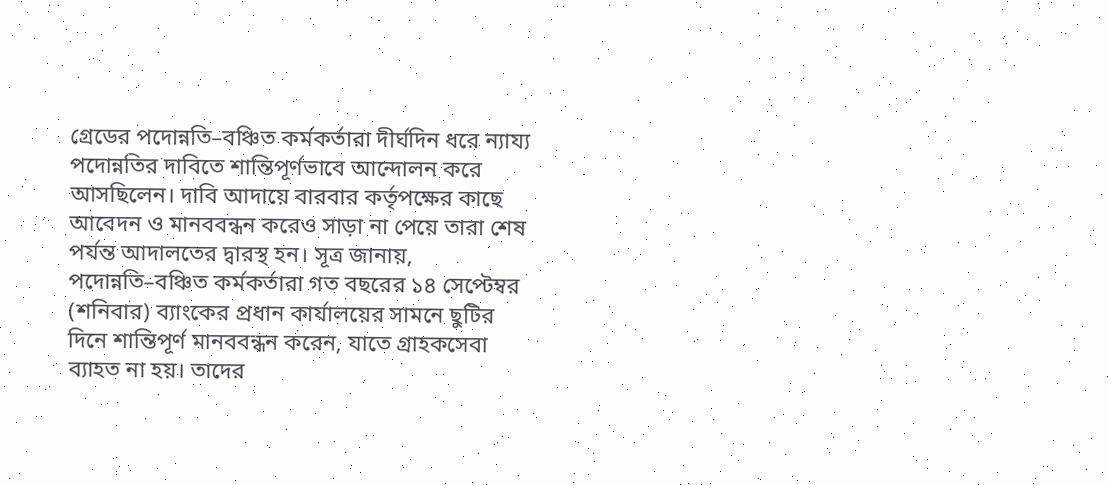গ্রেডের পদোন্নতি–বঞ্চিত কর্মকর্তারা দীর্ঘদিন ধরে ন্যায্য পদোন্নতির দাবিতে শান্তিপূর্ণভাবে আন্দোলন করে আসছিলেন। দাবি আদায়ে বারবার কর্তৃপক্ষের কাছে আবেদন ও মানববন্ধন করেও সাড়া না পেয়ে তারা শেষ পর্যন্ত আদালতের দ্বারস্থ হন। সূত্র জানায়, পদোন্নতি–বঞ্চিত কর্মকর্তারা গত বছরের ১৪ সেপ্টেম্বর (শনিবার) ব্যাংকের প্রধান কার্যালয়ের সামনে ছুটির দিনে শান্তিপূর্ণ মানববন্ধন করেন, যাতে গ্রাহকসেবা ব্যাহত না হয়। তাদের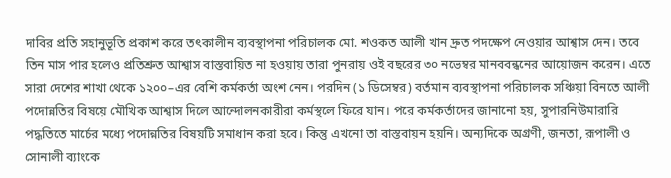দাবির প্রতি সহানুভূতি প্রকাশ করে তৎকালীন ব্যবস্থাপনা পরিচালক মো. শওকত আলী খান দ্রুত পদক্ষেপ নেওয়ার আশ্বাস দেন। তবে তিন মাস পার হলেও প্রতিশ্রুত আশ্বাস বাস্তবায়িত না হওয়ায় তারা পুনরায় ওই বছরের ৩০ নভেম্বর মানববন্ধনের আয়োজন করেন। এতে সারা দেশের শাখা থেকে ১২০০–এর বেশি কর্মকর্তা অংশ নেন। পরদিন (১ ডিসেম্বর) বর্তমান ব্যবস্থাপনা পরিচালক সঞ্চিয়া বিনতে আলী পদোন্নতির বিষয়ে মৌখিক আশ্বাস দিলে আন্দোলনকারীরা কর্মস্থলে ফিরে যান। পরে কর্মকর্তাদের জানানো হয়, সুপারনিউমারারি পদ্ধতিতে মার্চের মধ্যে পদোন্নতির বিষয়টি সমাধান করা হবে। কিন্তু এখনো তা বাস্তবায়ন হয়নি। অন্যদিকে অগ্রণী, জনতা, রূপালী ও সোনালী ব্যাংকে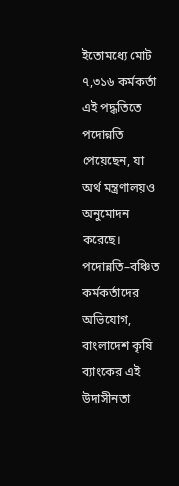ইতোমধ্যে মোট ৭,৩১৬ কর্মকর্তা এই পদ্ধতিতে পদোন্নতি পেয়েছেন, যা অর্থ মন্ত্রণালয়ও অনুমোদন করেছে। পদোন্নতি–বঞ্চিত কর্মকর্তাদের অভিযোগ, বাংলাদেশ কৃষি ব্যাংকের এই উদাসীনতা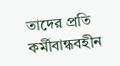তাদের প্রতি কর্মীবান্ধবহীন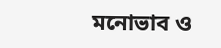মনোভাব ও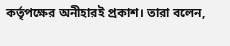কর্তৃপক্ষের অনীহারই প্রকাশ। তারা বলেন,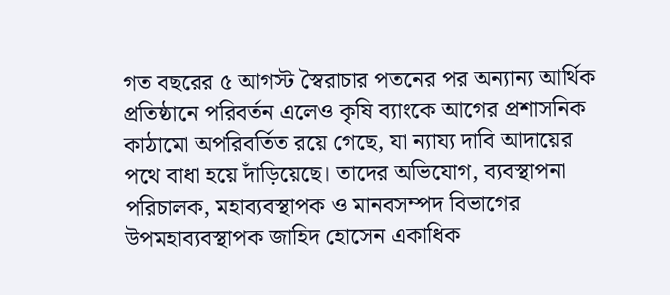গত বছরের ৫ আগস্ট স্বৈরাচার পতনের পর অন্যান্য আর্থিক প্রতিষ্ঠানে পরিবর্তন এলেও কৃষি ব্যাংকে আগের প্রশাসনিক কাঠামো অপরিবর্তিত রয়ে গেছে, যা ন্যায্য দাবি আদায়ের পথে বাধা হয়ে দাঁড়িয়েছে। তাদের অভিযোগ, ব্যবস্থাপনা পরিচালক, মহাব্যবস্থাপক ও মানবসম্পদ বিভাগের উপমহাব্যবস্থাপক জাহিদ হোসেন একাধিক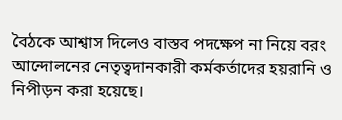বৈঠকে আশ্বাস দিলেও বাস্তব পদক্ষেপ না নিয়ে বরং আন্দোলনের নেতৃত্বদানকারী কর্মকর্তাদের হয়রানি ও নিপীড়ন করা হয়েছে।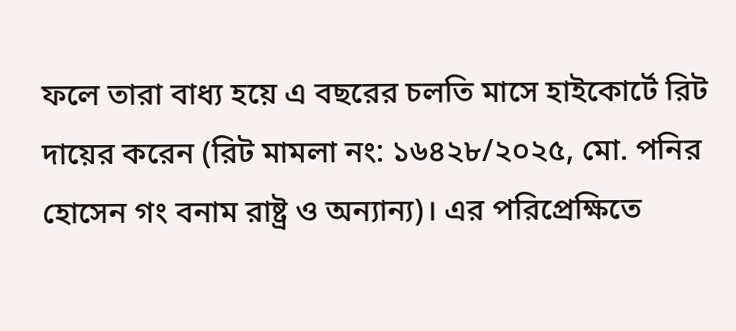ফলে তারা বাধ্য হয়ে এ বছরের চলতি মাসে হাইকোর্টে রিট দায়ের করেন (রিট মামলা নং: ১৬৪২৮/২০২৫, মো. পনির হোসেন গং বনাম রাষ্ট্র ও অন্যান্য)। এর পরিপ্রেক্ষিতে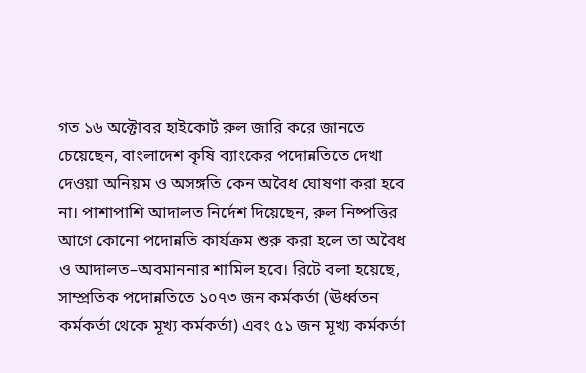গত ১৬ অক্টোবর হাইকোর্ট রুল জারি করে জানতে চেয়েছেন, বাংলাদেশ কৃষি ব্যাংকের পদোন্নতিতে দেখা দেওয়া অনিয়ম ও অসঙ্গতি কেন অবৈধ ঘোষণা করা হবে না। পাশাপাশি আদালত নির্দেশ দিয়েছেন, রুল নিষ্পত্তির আগে কোনো পদোন্নতি কার্যক্রম শুরু করা হলে তা অবৈধ ও আদালত–অবমাননার শামিল হবে। রিটে বলা হয়েছে, সাম্প্রতিক পদোন্নতিতে ১০৭৩ জন কর্মকর্তা (ঊর্ধ্বতন কর্মকর্তা থেকে মূখ্য কর্মকর্তা) এবং ৫১ জন মূখ্য কর্মকর্তা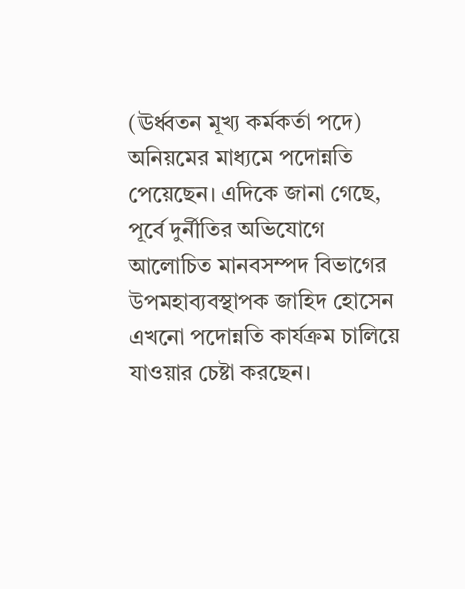(ঊর্ধ্বতন মূখ্য কর্মকর্তা পদে) অনিয়মের মাধ্যমে পদোন্নতি পেয়েছেন। এদিকে জানা গেছে, পূর্বে দুর্নীতির অভিযোগে আলোচিত মানবসম্পদ বিভাগের উপমহাব্যবস্থাপক জাহিদ হোসেন এখনো পদোন্নতি কার্যক্রম চালিয়ে যাওয়ার চেষ্টা করছেন।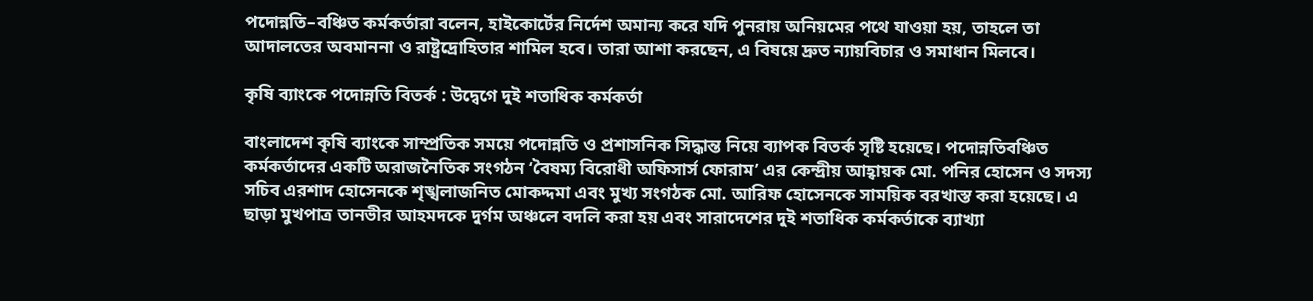পদোন্নতি–বঞ্চিত কর্মকর্তারা বলেন, হাইকোর্টের নির্দেশ অমান্য করে যদি পুনরায় অনিয়মের পথে যাওয়া হয়, তাহলে তা আদালতের অবমাননা ও রাষ্ট্রদ্রোহিতার শামিল হবে। তারা আশা করছেন, এ বিষয়ে দ্রুত ন্যায়বিচার ও সমাধান মিলবে।

কৃষি ব্যাংকে পদোন্নতি বিতর্ক : উদ্বেগে দুই শতাধিক কর্মকর্তা

বাংলাদেশ কৃষি ব্যাংকে সাম্প্রতিক সময়ে পদোন্নতি ও প্রশাসনিক সিদ্ধান্ত নিয়ে ব্যাপক বিতর্ক সৃষ্টি হয়েছে। পদোন্নতিবঞ্চিত কর্মকর্তাদের একটি অরাজনৈতিক সংগঠন ‘বৈষম্য বিরোধী অফিসার্স ফোরাম’ এর কেন্দ্রীয় আহ্বায়ক মো. পনির হোসেন ও সদস্য সচিব এরশাদ হোসেনকে শৃঙ্খলাজনিত মোকদ্দমা এবং মুখ্য সংগঠক মো. আরিফ হোসেনকে সাময়িক বরখাস্ত করা হয়েছে। এ ছাড়া মুখপাত্র তানভীর আহমদকে দুর্গম অঞ্চলে বদলি করা হয় এবং সারাদেশের দুই শতাধিক কর্মকর্তাকে ব্যাখ্যা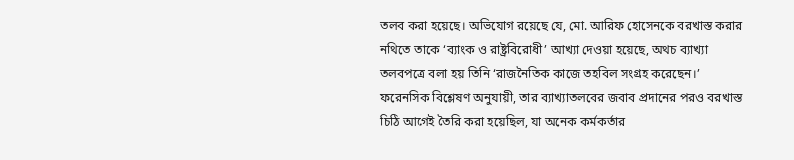তলব করা হয়েছে। অভিযোগ রয়েছে যে, মো. আরিফ হোসেনকে বরখাস্ত করার নথিতে তাকে ‘ব্যাংক ও রাষ্ট্রবিরোধী’ আখ্যা দেওয়া হয়েছে, অথচ ব্যাখ্যা তলবপত্রে বলা হয় তিনি ‘রাজনৈতিক কাজে তহবিল সংগ্রহ করেছেন।’ ফরেনসিক বিশ্লেষণ অনুযায়ী, তার ব্যাখ্যাতলবের জবাব প্রদানের পরও বরখাস্ত চিঠি আগেই তৈরি করা হয়েছিল, যা অনেক কর্মকর্তার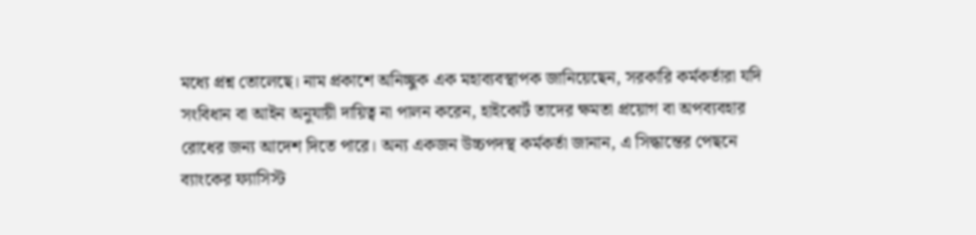মধ্যে প্রশ্ন তোলেছে। নাম প্রকাশে অনিচ্ছুক এক মহাব্যবস্থাপক জানিয়েছেন, সরকারি কর্মকর্তারা যদি সংবিধান বা আইন অনুযায়ী দায়িত্ব না পালন করেন, হাইকোর্ট তাদের ক্ষমতা প্রয়োগ বা অপব্যবহার রোধের জন্য আদেশ দিতে পারে। অন্য একজন উচ্চপদস্থ কর্মকর্তা জানান, এ সিদ্ধান্তের পেছনে ব্যাংকের ফ্যাসিস্ট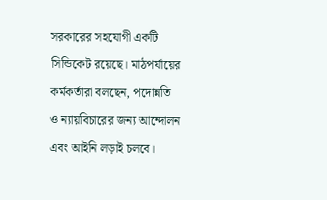সরকারের সহযোগী একটি সিন্ডিকেট রয়েছে। মাঠপর্যায়ের কর্মকর্তারা বলছেন, পদোন্নতি ও ন্যায়বিচারের জন্য আন্দোলন এবং আইনি লড়াই চলবে।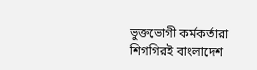ভুক্তভোগী কর্মকর্তারা শিগগিরই বাংলাদেশ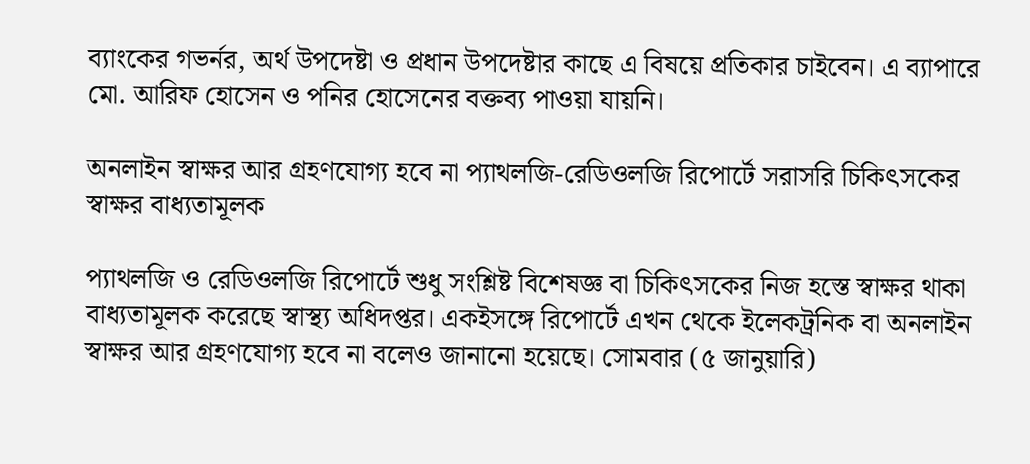ব্যাংকের গভর্নর, অর্থ উপদেষ্টা ও প্রধান উপদেষ্টার কাছে এ বিষয়ে প্রতিকার চাইবেন। এ ব্যাপারে মো. আরিফ হোসেন ও পনির হোসেনের বক্তব্য পাওয়া যায়নি।

অনলাইন স্বাক্ষর আর গ্রহণযোগ্য হবে না প্যাথলজি-রেডিওলজি রিপোর্টে সরাসরি চিকিৎসকের স্বাক্ষর বাধ্যতামূলক

প্যাথলজি ও রেডিওলজি রিপোর্টে শুধু সংশ্লিষ্ট বিশেষজ্ঞ বা চিকিৎসকের নিজ হস্তে স্বাক্ষর থাকা বাধ্যতামূলক করেছে স্বাস্থ্য অধিদপ্তর। একইসঙ্গে রিপোর্টে এখন থেকে ইলেকট্রনিক বা অনলাইন স্বাক্ষর আর গ্রহণযোগ্য হবে না বলেও জানানো হয়েছে। সোমবার (৫ জানুয়ারি)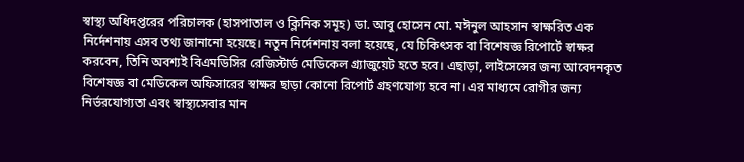স্বাস্থ্য অধিদপ্তরের পরিচালক (হাসপাতাল ও ক্লিনিক সমূহ) ডা. আবু হোসেন মো. মঈনুল আহসান স্বাক্ষরিত এক নির্দেশনায় এসব তথ্য জানানো হয়েছে। নতুন নির্দেশনায় বলা হয়েছে, যে চিকিৎসক বা বিশেষজ্ঞ রিপোর্টে স্বাক্ষর করবেন, তিনি অবশ্যই বিএমডিসির রেজিস্টার্ড মেডিকেল গ্র্যাজুয়েট হতে হবে। এছাড়া, লাইসেন্সের জন্য আবেদনকৃত বিশেষজ্ঞ বা মেডিকেল অফিসারের স্বাক্ষর ছাড়া কোনো রিপোর্ট গ্রহণযোগ্য হবে না। এর মাধ্যমে রোগীর জন্য নির্ভরযোগ্যতা এবং স্বাস্থ্যসেবার মান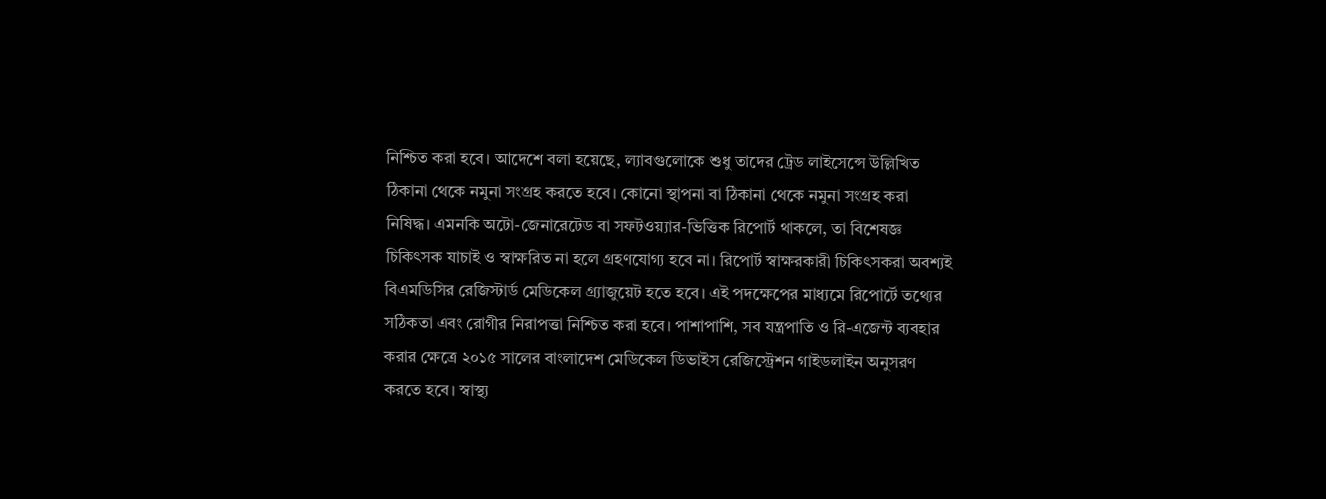নিশ্চিত করা হবে। আদেশে বলা হয়েছে, ল্যাবগুলোকে শুধু তাদের ট্রেড লাইসেন্সে উল্লিখিত ঠিকানা থেকে নমুনা সংগ্রহ করতে হবে। কোনো স্থাপনা বা ঠিকানা থেকে নমুনা সংগ্রহ করা নিষিদ্ধ। এমনকি অটো-জেনারেটেড বা সফটওয়্যার-ভিত্তিক রিপোর্ট থাকলে, তা বিশেষজ্ঞ চিকিৎসক যাচাই ও স্বাক্ষরিত না হলে গ্রহণযোগ্য হবে না। রিপোর্ট স্বাক্ষরকারী চিকিৎসকরা অবশ্যই বিএমডিসির রেজিস্টার্ড মেডিকেল গ্র্যাজুয়েট হতে হবে। এই পদক্ষেপের মাধ্যমে রিপোর্টে তথ্যের সঠিকতা এবং রোগীর নিরাপত্তা নিশ্চিত করা হবে। পাশাপাশি, সব যন্ত্রপাতি ও রি-এজেন্ট ব্যবহার করার ক্ষেত্রে ২০১৫ সালের বাংলাদেশ মেডিকেল ডিভাইস রেজিস্ট্রেশন গাইডলাইন অনুসরণ করতে হবে। স্বাস্থ্য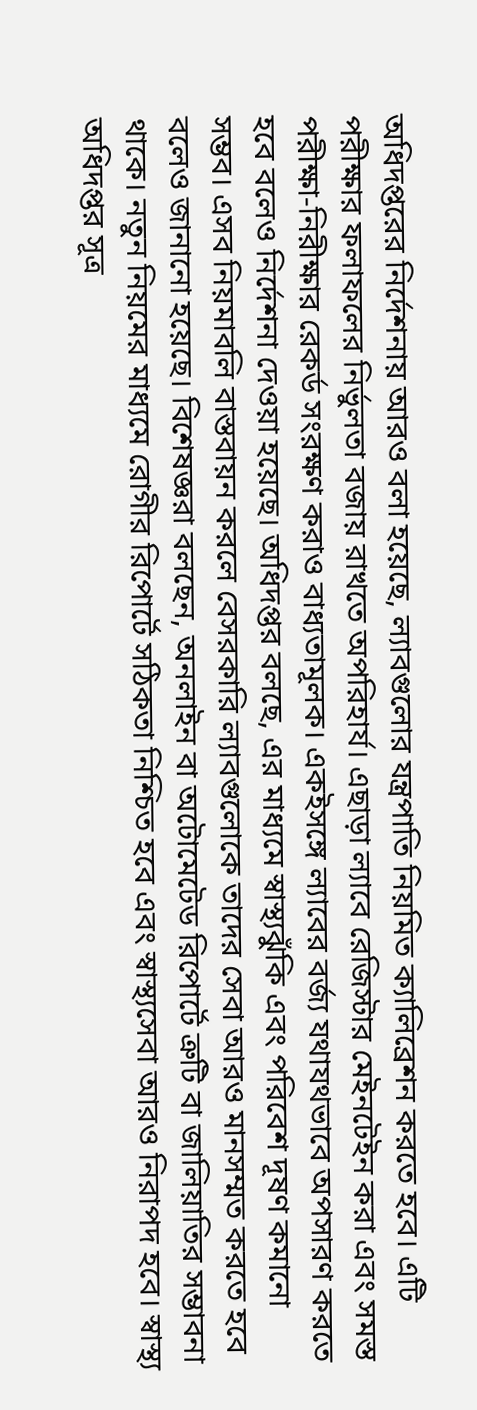অধিদপ্তরের নির্দেশনায় আরও বলা হয়েছে, ল্যাবগুলোর যন্ত্রপাতি নিয়মিত ক্যালিব্রেশন করতে হবে। এটি পরীক্ষার ফলাফলের নির্ভুলতা বজায় রাখতে অপরিহার্য। এছাড়া ল্যাবে রেজিস্টার মেইনটেইন করা এবং সমস্ত পরীক্ষা-নিরীক্ষার রেকর্ড সংরক্ষণ করাও বাধ্যতামূলক। একইসঙ্গে ল্যাবের বর্জ্য যথাযথভাবে অপসারণ করতে হবে বলেও নির্দেশনা দেওয়া হয়েছে। অধিদপ্তর বলছে, এর মাধ্যমে স্বাস্থ্যঝুঁকি এবং পরিবেশ দূষণ কমানো সম্ভব। এসব নিয়মাবলি বাস্তবায়ন করলে বেসরকারি ল্যাবগুলোকে তাদের সেবা আরও মানসম্মত করতে হবে বলেও জানানো হয়েছে। বিশেষজ্ঞরা বলছেন, অনলাইন বা অটোমেটেড রিপোর্টে ত্রুটি বা জালিয়াতির সম্ভাবনা থাকে। নতুন নিয়মের মাধ্যমে রোগীর রিপোর্টে সঠিকতা নিশ্চিত হবে এবং স্বাস্থ্যসেবা আরও নিরাপদ হবে। স্বাস্থ্য অধিদপ্তর সূত্র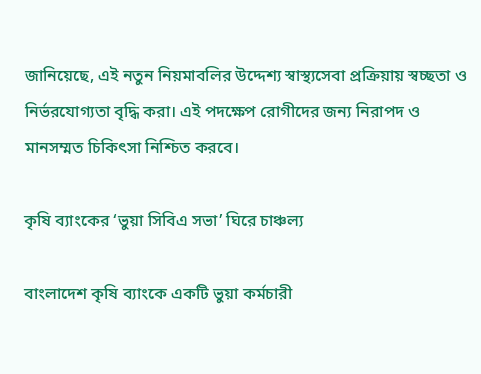জানিয়েছে, এই নতুন নিয়মাবলির উদ্দেশ্য স্বাস্থ্যসেবা প্রক্রিয়ায় স্বচ্ছতা ও নির্ভরযোগ্যতা বৃদ্ধি করা। এই পদক্ষেপ রোগীদের জন্য নিরাপদ ও মানসম্মত চিকিৎসা নিশ্চিত করবে।

কৃষি ব্যাংকের ‘ভুয়া সিবিএ সভা’ ঘিরে চাঞ্চল্য

বাংলাদেশ কৃষি ব্যাংকে একটি ভুয়া কর্মচারী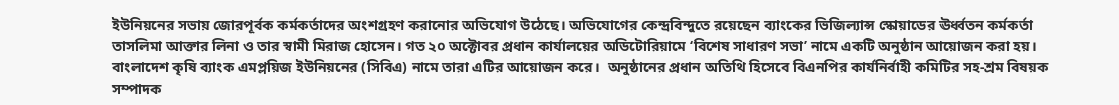ইউনিয়নের সভায় জোরপূর্বক কর্মকর্তাদের অংশগ্রহণ করানোর অভিযোগ উঠেছে। অভিযোগের কেন্দ্রবিন্দুতে রয়েছেন ব্যাংকের ভিজিল্যান্স স্কোয়াডের ঊর্ধ্বতন কর্মকর্তা তাসলিমা আক্তার লিনা ও তার স্বামী মিরাজ হোসেন। গত ২০ অক্টোবর প্রধান কার্যালয়ের অডিটোরিয়ামে ‘বিশেষ সাধারণ সভা’ নামে একটি অনুষ্ঠান আয়োজন করা হয়। বাংলাদেশ কৃষি ব্যাংক এমপ্লয়িজ ইউনিয়নের (সিবিএ) নামে তারা এটির আয়োজন করে।  অনুষ্ঠানের প্রধান অতিথি হিসেবে বিএনপির কার্যনির্বাহী কমিটির সহ-শ্রম বিষয়ক সম্পাদক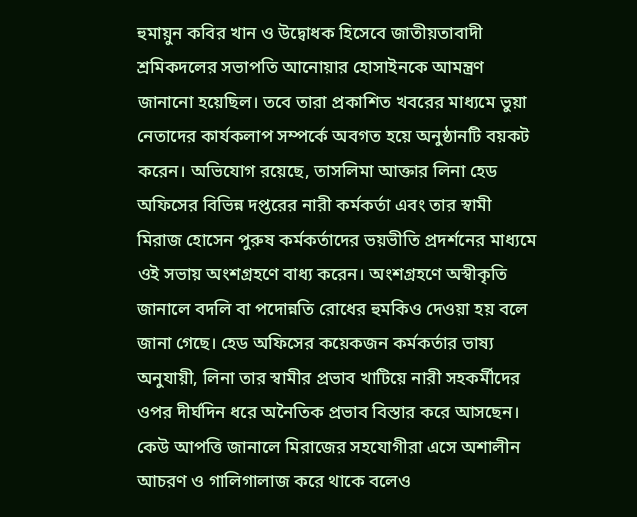হুমায়ুন কবির খান ও উদ্বোধক হিসেবে জাতীয়তাবাদী শ্রমিকদলের সভাপতি আনোয়ার হোসাইনকে আমন্ত্রণ জানানো হয়েছিল। তবে তারা প্রকাশিত খবরের মাধ্যমে ভুয়া নেতাদের কার্যকলাপ সম্পর্কে অবগত হয়ে অনুষ্ঠানটি বয়কট করেন। অভিযোগ রয়েছে, তাসলিমা আক্তার লিনা হেড অফিসের বিভিন্ন দপ্তরের নারী কর্মকর্তা এবং তার স্বামী মিরাজ হোসেন পুরুষ কর্মকর্তাদের ভয়ভীতি প্রদর্শনের মাধ্যমে ওই সভায় অংশগ্রহণে বাধ্য করেন। অংশগ্রহণে অস্বীকৃতি জানালে বদলি বা পদোন্নতি রোধের হুমকিও দেওয়া হয় বলে জানা গেছে। হেড অফিসের কয়েকজন কর্মকর্তার ভাষ্য অনুযায়ী, লিনা তার স্বামীর প্রভাব খাটিয়ে নারী সহকর্মীদের ওপর দীর্ঘদিন ধরে অনৈতিক প্রভাব বিস্তার করে আসছেন। কেউ আপত্তি জানালে মিরাজের সহযোগীরা এসে অশালীন আচরণ ও গালিগালাজ করে থাকে বলেও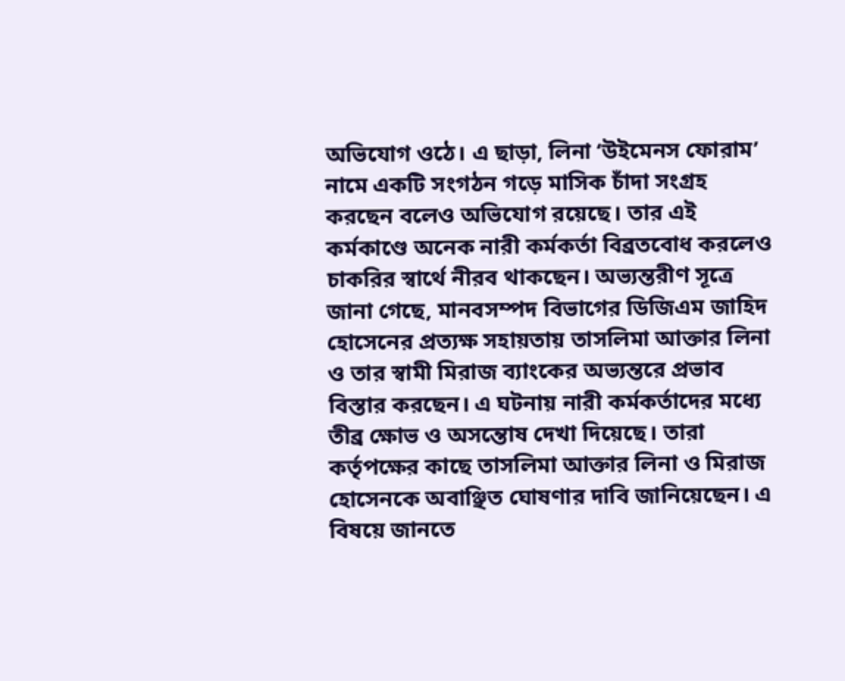অভিযোগ ওঠে। এ ছাড়া, লিনা ‘উইমেনস ফোরাম’ নামে একটি সংগঠন গড়ে মাসিক চাঁদা সংগ্রহ করছেন বলেও অভিযোগ রয়েছে। তার এই কর্মকাণ্ডে অনেক নারী কর্মকর্তা বিব্রতবোধ করলেও চাকরির স্বার্থে নীরব থাকছেন। অভ্যন্তরীণ সূত্রে জানা গেছে, মানবসম্পদ বিভাগের ডিজিএম জাহিদ হোসেনের প্রত্যক্ষ সহায়তায় তাসলিমা আক্তার লিনা ও তার স্বামী মিরাজ ব্যাংকের অভ্যন্তরে প্রভাব বিস্তার করছেন। এ ঘটনায় নারী কর্মকর্তাদের মধ্যে তীব্র ক্ষোভ ও অসন্তোষ দেখা দিয়েছে। তারা কর্তৃপক্ষের কাছে তাসলিমা আক্তার লিনা ও মিরাজ হোসেনকে অবাঞ্ছিত ঘোষণার দাবি জানিয়েছেন। এ বিষয়ে জানতে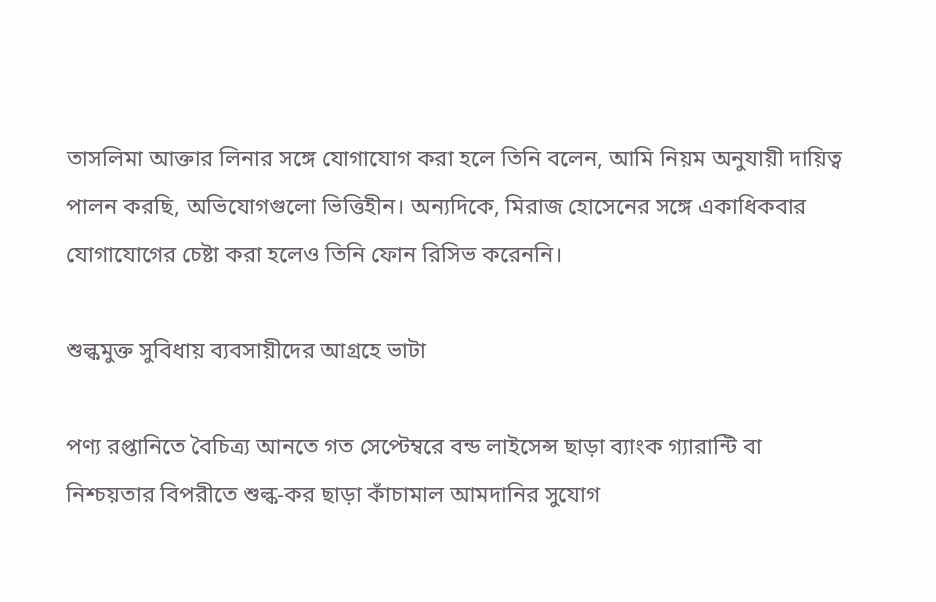তাসলিমা আক্তার লিনার সঙ্গে যোগাযোগ করা হলে তিনি বলেন, আমি নিয়ম অনুযায়ী দায়িত্ব পালন করছি, অভিযোগগুলো ভিত্তিহীন। অন্যদিকে, মিরাজ হোসেনের সঙ্গে একাধিকবার যোগাযোগের চেষ্টা করা হলেও তিনি ফোন রিসিভ করেননি।

শুল্কমুক্ত সুবিধায় ব্যবসায়ীদের আগ্রহে ভাটা

পণ্য রপ্তানিতে বৈচিত্র্য আনতে গত সেপ্টেম্বরে বন্ড লাইসেন্স ছাড়া ব্যাংক গ্যারান্টি বা নিশ্চয়তার বিপরীতে শুল্ক-কর ছাড়া কাঁচামাল আমদানির সুযোগ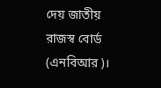দেয় জাতীয় রাজস্ব বোর্ড (এনবিআর)।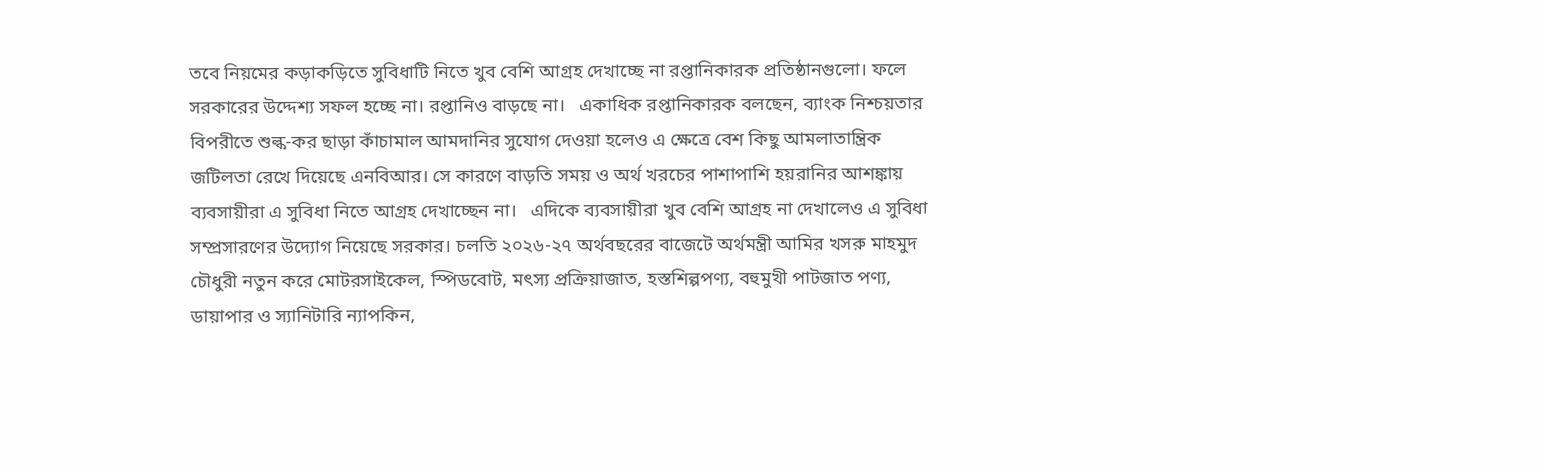তবে নিয়মের কড়াকড়িতে সুবিধাটি নিতে খুব বেশি আগ্রহ দেখাচ্ছে না রপ্তানিকারক প্রতিষ্ঠানগুলো। ফলে সরকারের উদ্দেশ্য সফল হচ্ছে না। রপ্তানিও বাড়ছে না।   একাধিক রপ্তানিকারক বলছেন, ব্যাংক নিশ্চয়তার বিপরীতে শুল্ক-কর ছাড়া কাঁচামাল আমদানির সুযোগ দেওয়া হলেও এ ক্ষেত্রে বেশ কিছু আমলাতান্ত্রিক জটিলতা রেখে দিয়েছে এনবিআর। সে কারণে বাড়তি সময় ও অর্থ খরচের পাশাপাশি হয়রানির আশঙ্কায় ব্যবসায়ীরা এ সুবিধা নিতে আগ্রহ দেখাচ্ছেন না।   এদিকে ব্যবসায়ীরা খুব বেশি আগ্রহ না দেখালেও এ সুবিধা সম্প্রসারণের উদ্যোগ নিয়েছে সরকার। চলতি ২০২৬-২৭ অর্থবছরের বাজেটে অর্থমন্ত্রী আমির খসরু মাহমুদ চৌধুরী নতুন করে মোটরসাইকেল, স্পিডবোট, মৎস্য প্রক্রিয়াজাত, হস্তশিল্পপণ্য, বহুমুখী পাটজাত পণ্য, ডায়াপার ও স্যানিটারি ন্যাপকিন,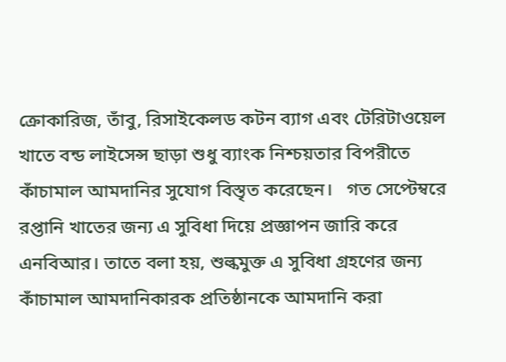ক্রোকারিজ, তাঁবু, রিসাইকেলড কটন ব্যাগ এবং টেরিটাওয়েল খাতে বন্ড লাইসেন্স ছাড়া শুধু ব্যাংক নিশ্চয়তার বিপরীতে কাঁচামাল আমদানির সুযোগ বিস্তৃত করেছেন।   গত সেপ্টেম্বরে রপ্তানি খাতের জন্য এ সুবিধা দিয়ে প্রজ্ঞাপন জারি করে এনবিআর। তাতে বলা হয়, শুল্কমুক্ত এ সুবিধা গ্রহণের জন্য কাঁচামাল আমদানিকারক প্রতিষ্ঠানকে আমদানি করা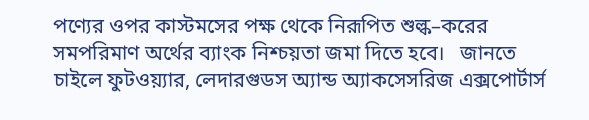পণ্যের ওপর কাস্টমসের পক্ষ থেকে নিরূপিত শুল্ক–করের সমপরিমাণ অর্থের ব্যাংক নিশ্চয়তা জমা দিতে হবে।   জানতে চাইলে ফুটওয়্যার, লেদারগুডস অ্যান্ড অ্যাকসেসরিজ এক্সপোর্টার্স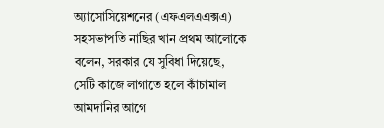অ্যাসোসিয়েশনের (এফএলএএক্সএ) সহসভাপতি নাছির খান প্রথম আলোকে বলেন, সরকার যে সুবিধা দিয়েছে, সেটি কাজে লাগাতে হলে কাঁচামাল আমদানির আগে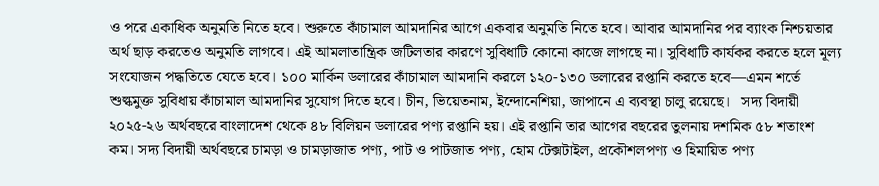ও পরে একাধিক অনুমতি নিতে হবে। শুরুতে কাঁচামাল আমদানির আগে একবার অনুমতি নিতে হবে। আবার আমদানির পর ব্যাংক নিশ্চয়তার অর্থ ছাড় করতেও অনুমতি লাগবে। এই আমলাতান্ত্রিক জটিলতার কারণে সুবিধাটি কোনো কাজে লাগছে না। সুবিধাটি কার্যকর করতে হলে মূল্য সংযোজন পদ্ধতিতে যেতে হবে। ১০০ মার্কিন ডলারের কাঁচামাল আমদানি করলে ১২০-১৩০ ডলারের রপ্তানি করতে হবে—এমন শর্তে শুল্কমুক্ত সুবিধায় কাঁচামাল আমদানির সুযোগ দিতে হবে। চীন, ভিয়েতনাম, ইন্দোনেশিয়া, জাপানে এ ব্যবস্থা চালু রয়েছে।   সদ্য বিদায়ী ২০২৫-২৬ অর্থবছরে বাংলাদেশ থেকে ৪৮ বিলিয়ন ডলারের পণ্য রপ্তানি হয়। এই রপ্তানি তার আগের বছরের তুলনায় দশমিক ৫৮ শতাংশ কম। সদ্য বিদায়ী অর্থবছরে চামড়া ও চামড়াজাত পণ্য, পাট ও পাটজাত পণ্য, হোম টেক্সটাইল, প্রকৌশলপণ্য ও হিমায়িত পণ্য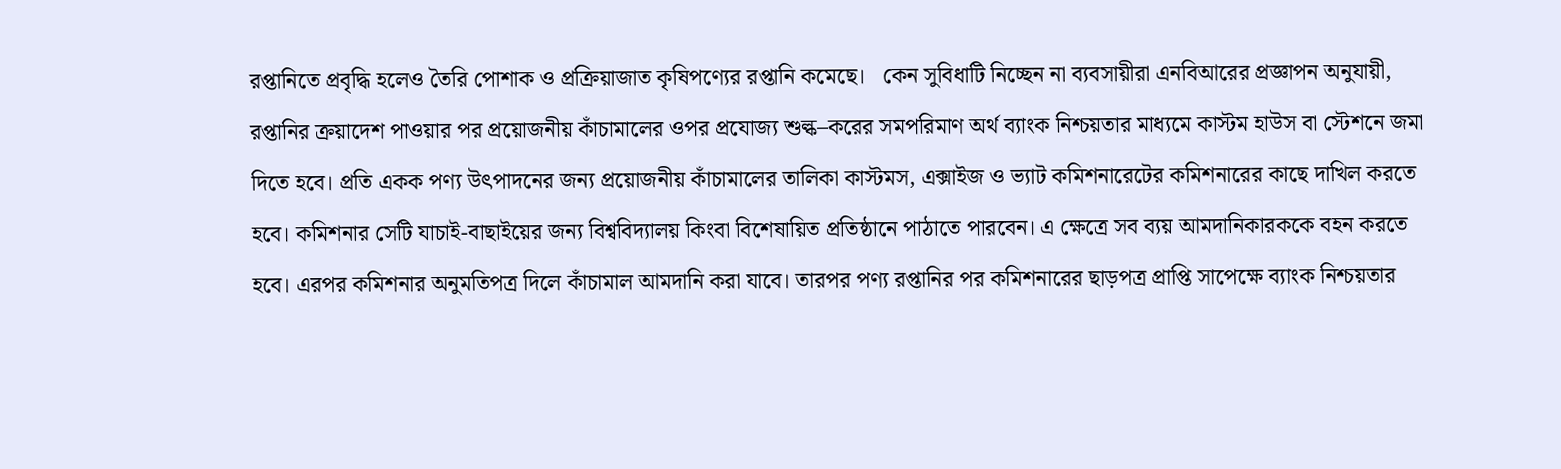রপ্তানিতে প্রবৃদ্ধি হলেও তৈরি পোশাক ও প্রক্রিয়াজাত কৃষিপণ্যের রপ্তানি কমেছে।   কেন সুবিধাটি নিচ্ছেন না ব্যবসায়ীরা এনবিআরের প্রজ্ঞাপন অনুযায়ী, রপ্তানির ক্রয়াদেশ পাওয়ার পর প্রয়োজনীয় কাঁচামালের ওপর প্রযোজ্য শুল্ক–করের সমপরিমাণ অর্থ ব্যাংক নিশ্চয়তার মাধ্যমে কাস্টম হাউস বা স্টেশনে জমা দিতে হবে। প্রতি একক পণ্য উৎপাদনের জন্য প্রয়োজনীয় কাঁচামালের তালিকা কাস্টমস, এক্সাইজ ও ভ্যাট কমিশনারেটের কমিশনারের কাছে দাখিল করতে হবে। কমিশনার সেটি যাচাই-বাছাইয়ের জন্য বিশ্ববিদ্যালয় কিংবা বিশেষায়িত প্রতিষ্ঠানে পাঠাতে পারবেন। এ ক্ষেত্রে সব ব্যয় আমদানিকারককে বহন করতে হবে। এরপর কমিশনার অনুমতিপত্র দিলে কাঁচামাল আমদানি করা যাবে। তারপর পণ্য রপ্তানির পর কমিশনারের ছাড়পত্র প্রাপ্তি সাপেক্ষে ব্যাংক নিশ্চয়তার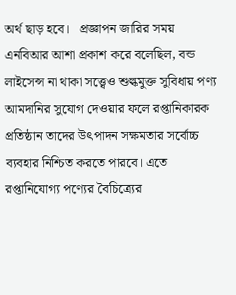অর্থ ছাড় হবে।   প্রজ্ঞাপন জারির সময় এনবিআর আশা প্রকাশ করে বলেছিল, বন্ড লাইসেন্স না থাকা সত্ত্বেও শুল্কমুক্ত সুবিধায় পণ্য আমদানির সুযোগ দেওয়ার ফলে রপ্তানিকারক প্রতিষ্ঠান তাদের উৎপাদন সক্ষমতার সর্বোচ্চ ব্যবহার নিশ্চিত করতে পারবে। এতে রপ্তানিযোগ্য পণ্যের বৈচিত্র্যের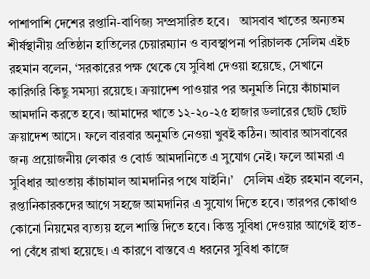পাশাপাশি দেশের রপ্তানি-বাণিজ্য সম্প্রসারিত হবে।   আসবাব খাতের অন্যতম শীর্ষস্থানীয় প্রতিষ্ঠান হাতিলের চেয়ারম্যান ও ব্যবস্থাপনা পরিচালক সেলিম এইচ রহমান বলেন, ‘সরকারের পক্ষ থেকে যে সুবিধা দেওয়া হয়েছে, সেখানে কারিগরি কিছু সমস্যা রয়েছে। ক্রয়াদেশ পাওয়ার পর অনুমতি নিয়ে কাঁচামাল আমদানি করতে হবে। আমাদের খাতে ১২-২০-২৫ হাজার ডলারের ছোট ছোট ক্রয়াদেশ আসে। ফলে বারবার অনুমতি নেওয়া খুবই কঠিন। আবার আসবাবের জন্য প্রয়োজনীয় লেকার ও বোর্ড আমদানিতে এ সুযোগ নেই। ফলে আমরা এ সুবিধার আওতায় কাঁচামাল আমদানির পথে যাইনি।’   সেলিম এইচ রহমান বলেন, রপ্তানিকারকদের আগে সহজে আমদানির এ সুযোগ দিতে হবে। তারপর কোথাও কোনো নিয়মের ব্যত্যয় হলে শাস্তি দিতে হবে। কিন্তু সুবিধা দেওয়ার আগেই হাত-পা বেঁধে রাখা হয়েছে। এ কারণে বাস্তবে এ ধরনের সুবিধা কাজে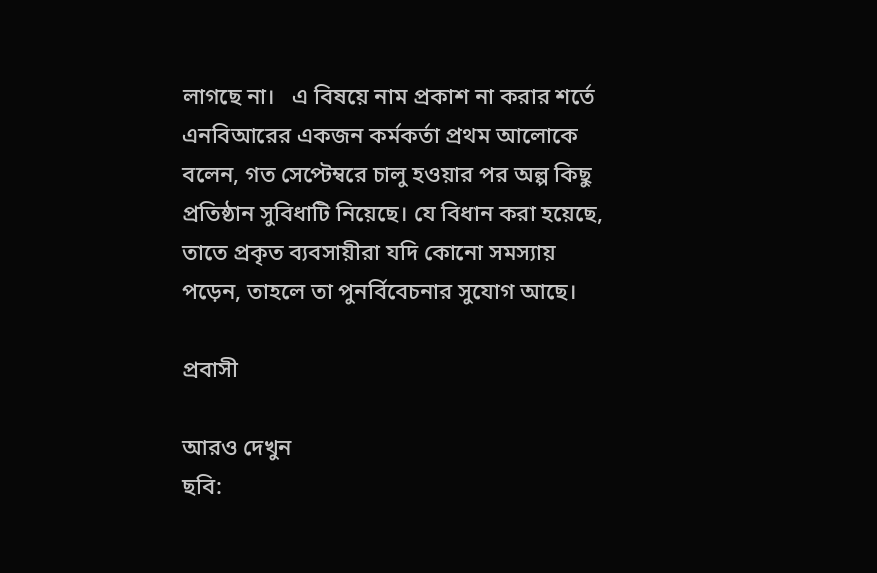লাগছে না।   এ বিষয়ে নাম প্রকাশ না করার শর্তে এনবিআরের একজন কর্মকর্তা প্রথম আলোকে বলেন, গত সেপ্টেম্বরে চালু হওয়ার পর অল্প কিছু প্রতিষ্ঠান সুবিধাটি নিয়েছে। যে বিধান করা হয়েছে, তাতে প্রকৃত ব্যবসায়ীরা যদি কোনো সমস্যায় পড়েন, তাহলে তা পুনর্বিবেচনার সুযোগ আছে।

প্রবাসী

আরও দেখুন
ছবি: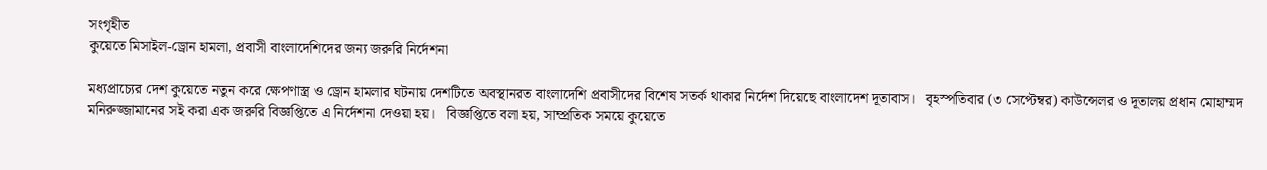সংগৃহীত
কুয়েতে মিসাইল-ড্রোন হামলা, প্রবাসী বাংলাদেশিদের জন্য জরুরি নির্দেশনা

মধ্যপ্রাচ্যের দেশ কুয়েতে নতুন করে ক্ষেপণাস্ত্র ও ড্রোন হামলার ঘটনায় দেশটিতে অবস্থানরত বাংলাদেশি প্রবাসীদের বিশেষ সতর্ক থাকার নির্দেশ দিয়েছে বাংলাদেশ দূতাবাস।   বৃহস্পতিবার (৩ সেপ্টেম্বর) কাউন্সেলর ও দূতালয় প্রধান মোহাম্মদ মনিরুজ্জামানের সই করা এক জরুরি বিজ্ঞপ্তিতে এ নির্দেশনা দেওয়া হয়।   বিজ্ঞপ্তিতে বলা হয়, সাম্প্রতিক সময়ে কুয়েতে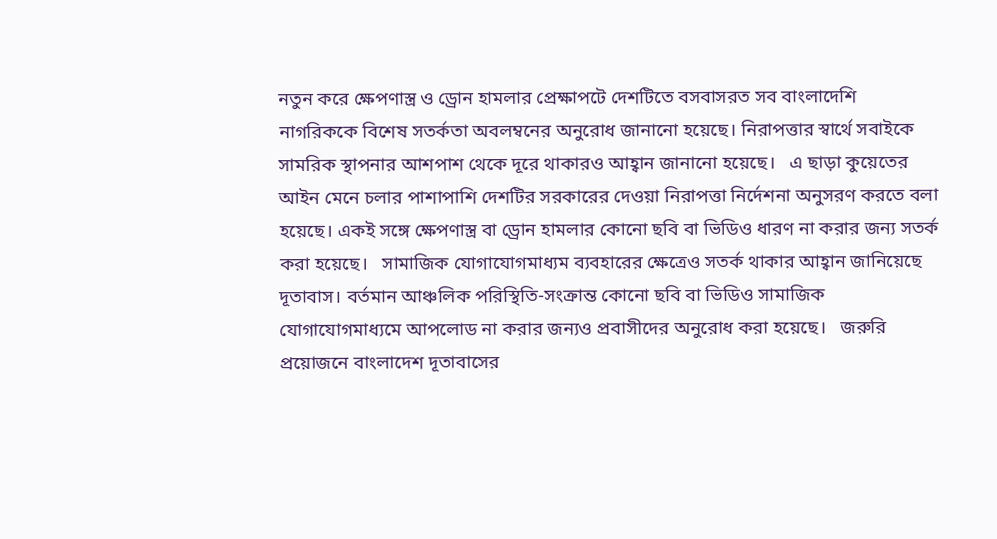নতুন করে ক্ষেপণাস্ত্র ও ড্রোন হামলার প্রেক্ষাপটে দেশটিতে বসবাসরত সব বাংলাদেশি নাগরিককে বিশেষ সতর্কতা অবলম্বনের অনুরোধ জানানো হয়েছে। নিরাপত্তার স্বার্থে সবাইকে সামরিক স্থাপনার আশপাশ থেকে দূরে থাকারও আহ্বান জানানো হয়েছে।   এ ছাড়া কুয়েতের আইন মেনে চলার পাশাপাশি দেশটির সরকারের দেওয়া নিরাপত্তা নির্দেশনা অনুসরণ করতে বলা হয়েছে। একই সঙ্গে ক্ষেপণাস্ত্র বা ড্রোন হামলার কোনো ছবি বা ভিডিও ধারণ না করার জন্য সতর্ক করা হয়েছে।   সামাজিক যোগাযোগমাধ্যম ব্যবহারের ক্ষেত্রেও সতর্ক থাকার আহ্বান জানিয়েছে দূতাবাস। বর্তমান আঞ্চলিক পরিস্থিতি-সংক্রান্ত কোনো ছবি বা ভিডিও সামাজিক যোগাযোগমাধ্যমে আপলোড না করার জন্যও প্রবাসীদের অনুরোধ করা হয়েছে।   জরুরি প্রয়োজনে বাংলাদেশ দূতাবাসের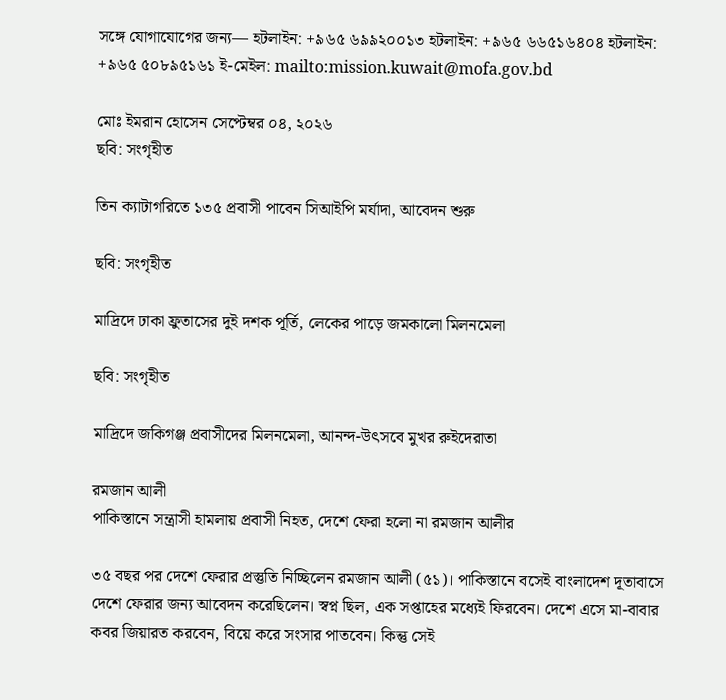সঙ্গে যোগাযোগের জন্য— হটলাইন: +৯৬৫ ৬৯৯২০০১৩ হটলাইন: +৯৬৫ ৬৬৫১৬৪০৪ হটলাইন: +৯৬৫ ৫০৮৯৫১৬১ ই-মেইল: mailto:mission.kuwait@mofa.gov.bd

মোঃ ইমরান হোসেন সেপ্টেম্বর ০৪, ২০২৬
ছবি: সংগৃহীত

তিন ক্যাটাগরিতে ১৩৫ প্রবাসী পাবেন সিআইপি মর্যাদা, আবেদন শুরু

ছবি: সংগৃহীত

মাদ্রিদে ঢাকা ফ্রুতাসের দুই দশক পূর্তি, লেকের পাড়ে জমকালো মিলনমেলা

ছবি: সংগৃহীত

মাদ্রিদে জকিগঞ্জ প্রবাসীদের মিলনমেলা, আনন্দ-উৎসবে মুখর রুইদেরাতা

রমজান আলী
পাকিস্তানে সন্ত্রাসী হামলায় প্রবাসী নিহত, দেশে ফেরা হলো না রমজান আলীর

৩৫ বছর পর দেশে ফেরার প্রস্তুতি নিচ্ছিলেন রমজান আলী (৫১)। পাকিস্তানে বসেই বাংলাদেশ দূতাবাসে দেশে ফেরার জন্য আবেদন করেছিলেন। স্বপ্ন ছিল, এক সপ্তাহের মধ্যেই ফিরবেন। দেশে এসে মা-বাবার কবর জিয়ারত করবেন, বিয়ে করে সংসার পাতবেন। কিন্তু সেই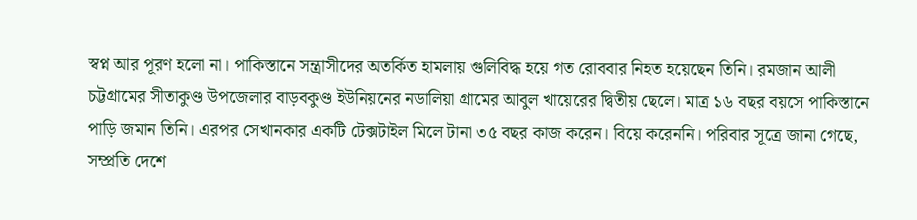স্বপ্ন আর পূরণ হলো না। পাকিস্তানে সন্ত্রাসীদের অতর্কিত হামলায় গুলিবিদ্ধ হয়ে গত রোববার নিহত হয়েছেন তিনি। রমজান আলী চট্টগ্রামের সীতাকুণ্ড উপজেলার বাড়বকুণ্ড ইউনিয়নের নডালিয়া গ্রামের আবুল খায়েরের দ্বিতীয় ছেলে। মাত্র ১৬ বছর বয়সে পাকিস্তানে পাড়ি জমান তিনি। এরপর সেখানকার একটি টেক্সটাইল মিলে টানা ৩৫ বছর কাজ করেন। বিয়ে করেননি। পরিবার সূত্রে জানা গেছে, সম্প্রতি দেশে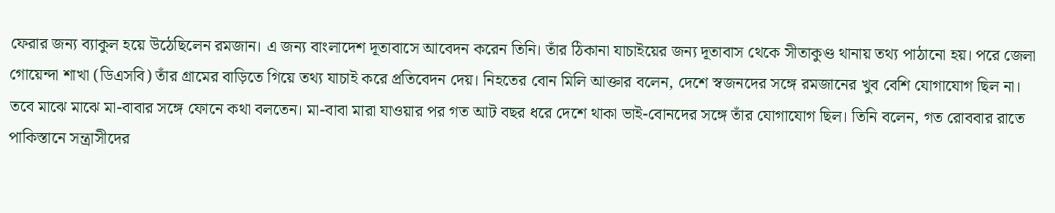ফেরার জন্য ব্যাকুল হয়ে উঠেছিলেন রমজান। এ জন্য বাংলাদেশ দূতাবাসে আবেদন করেন তিনি। তাঁর ঠিকানা যাচাইয়ের জন্য দূতাবাস থেকে সীতাকুণ্ড থানায় তথ্য পাঠানো হয়। পরে জেলা গোয়েন্দা শাখা (ডিএসবি) তাঁর গ্রামের বাড়িতে গিয়ে তথ্য যাচাই করে প্রতিবেদন দেয়। নিহতের বোন মিলি আক্তার বলেন, দেশে স্বজনদের সঙ্গে রমজানের খুব বেশি যোগাযোগ ছিল না। তবে মাঝে মাঝে মা-বাবার সঙ্গে ফোনে কথা বলতেন। মা-বাবা মারা যাওয়ার পর গত আট বছর ধরে দেশে থাকা ভাই-বোনদের সঙ্গে তাঁর যোগাযোগ ছিল। তিনি বলেন, গত রোববার রাতে পাকিস্তানে সন্ত্রাসীদের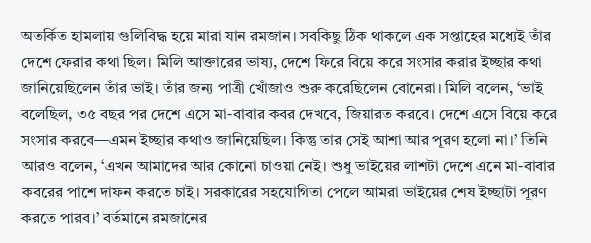অতর্কিত হামলায় গুলিবিদ্ধ হয়ে মারা যান রমজান। সবকিছু ঠিক থাকলে এক সপ্তাহের মধ্যেই তাঁর দেশে ফেরার কথা ছিল। মিলি আক্তারের ভাষ্য, দেশে ফিরে বিয়ে করে সংসার করার ইচ্ছার কথা জানিয়েছিলেন তাঁর ভাই। তাঁর জন্য পাত্রী খোঁজাও শুরু করেছিলেন বোনেরা। মিলি বলেন, ‘ভাই বলেছিল, ৩৫ বছর পর দেশে এসে মা-বাবার কবর দেখবে, জিয়ারত করবে। দেশে এসে বিয়ে করে সংসার করবে—এমন ইচ্ছার কথাও জানিয়েছিল। কিন্তু তার সেই আশা আর পূরণ হলো না।’ তিনি আরও বলেন, ‘এখন আমাদের আর কোনো চাওয়া নেই। শুধু ভাইয়ের লাশটা দেশে এনে মা-বাবার কবরের পাশে দাফন করতে চাই। সরকারের সহযোগিতা পেলে আমরা ভাইয়ের শেষ ইচ্ছাটা পূরণ করতে পারব।’ বর্তমানে রমজানের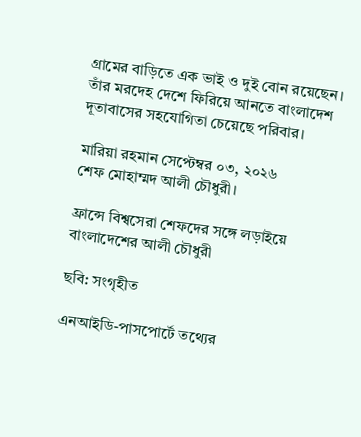গ্রামের বাড়িতে এক ভাই ও দুই বোন রয়েছেন। তাঁর মরদেহ দেশে ফিরিয়ে আনতে বাংলাদেশ দূতাবাসের সহযোগিতা চেয়েছে পরিবার।

মারিয়া রহমান সেপ্টেম্বর ০৩, ২০২৬
শেফ মোহাম্মদ আলী চৌধুরী।

ফ্রান্সে বিশ্বসেরা শেফদের সঙ্গে লড়াইয়ে বাংলাদেশের আলী চৌধুরী

ছবি: সংগৃহীত

এনআইডি-পাসপোর্টে তথ্যের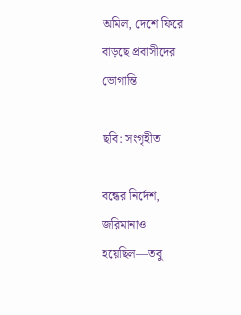অমিল, দেশে ফিরে বাড়ছে প্রবাসীদের ভোগান্তি

ছবি: সংগৃহীত

বন্ধের নির্দেশ, জরিমানাও হয়েছিল—তবু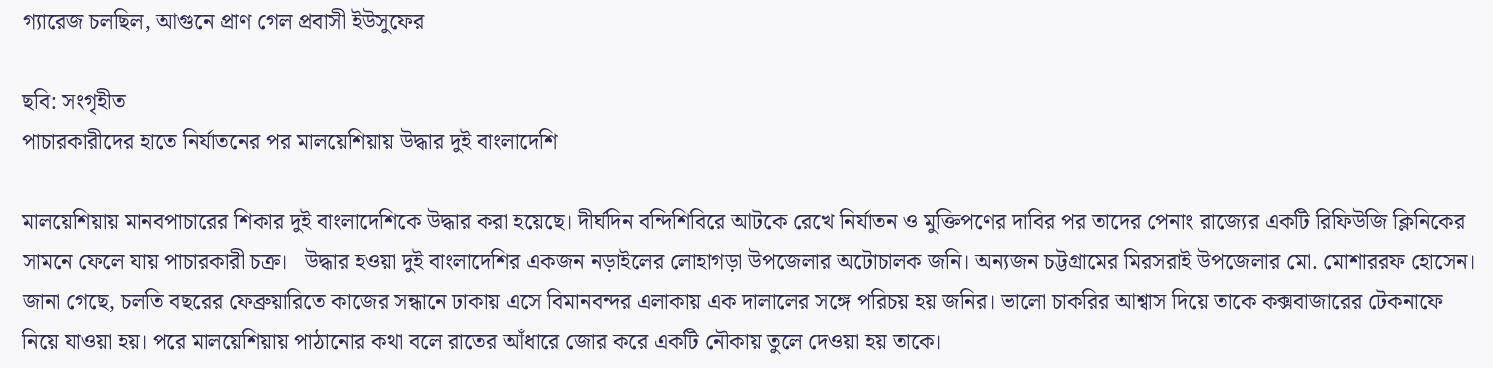গ্যারেজ চলছিল, আগুনে প্রাণ গেল প্রবাসী ইউসুফের

ছবি: সংগৃহীত
পাচারকারীদের হাতে নির্যাতনের পর মালয়েশিয়ায় উদ্ধার দুই বাংলাদেশি

মালয়েশিয়ায় মানবপাচারের শিকার দুই বাংলাদেশিকে উদ্ধার করা হয়েছে। দীর্ঘদিন বন্দিশিবিরে আটকে রেখে নির্যাতন ও মুক্তিপণের দাবির পর তাদের পেনাং রাজ্যের একটি রিফিউজি ক্লিনিকের সামনে ফেলে যায় পাচারকারী চক্র।   উদ্ধার হওয়া দুই বাংলাদেশির একজন নড়াইলের লোহাগড়া উপজেলার অটোচালক জনি। অন্যজন চট্টগ্রামের মিরসরাই উপজেলার মো. মোশাররফ হোসেন।   জানা গেছে, চলতি বছরের ফেব্রুয়ারিতে কাজের সন্ধানে ঢাকায় এসে বিমানবন্দর এলাকায় এক দালালের সঙ্গে পরিচয় হয় জনির। ভালো চাকরির আশ্বাস দিয়ে তাকে কক্সবাজারের টেকনাফে নিয়ে যাওয়া হয়। পরে মালয়েশিয়ায় পাঠানোর কথা বলে রাতের আঁধারে জোর করে একটি নৌকায় তুলে দেওয়া হয় তাকে।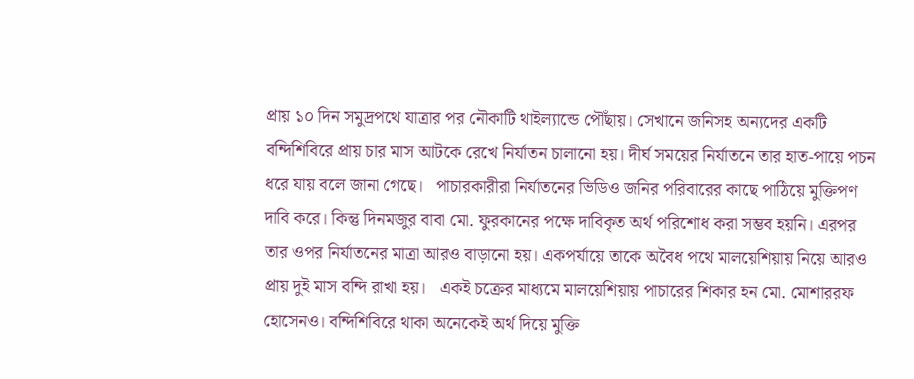প্রায় ১০ দিন সমুদ্রপথে যাত্রার পর নৌকাটি থাইল্যান্ডে পৌঁছায়। সেখানে জনিসহ অন্যদের একটি বন্দিশিবিরে প্রায় চার মাস আটকে রেখে নির্যাতন চালানো হয়। দীর্ঘ সময়ের নির্যাতনে তার হাত-পায়ে পচন ধরে যায় বলে জানা গেছে।   পাচারকারীরা নির্যাতনের ভিডিও জনির পরিবারের কাছে পাঠিয়ে মুক্তিপণ দাবি করে। কিন্তু দিনমজুর বাবা মো. ফুরকানের পক্ষে দাবিকৃত অর্থ পরিশোধ করা সম্ভব হয়নি। এরপর তার ওপর নির্যাতনের মাত্রা আরও বাড়ানো হয়। একপর্যায়ে তাকে অবৈধ পথে মালয়েশিয়ায় নিয়ে আরও প্রায় দুই মাস বন্দি রাখা হয়।   একই চক্রের মাধ্যমে মালয়েশিয়ায় পাচারের শিকার হন মো. মোশাররফ হোসেনও। বন্দিশিবিরে থাকা অনেকেই অর্থ দিয়ে মুক্তি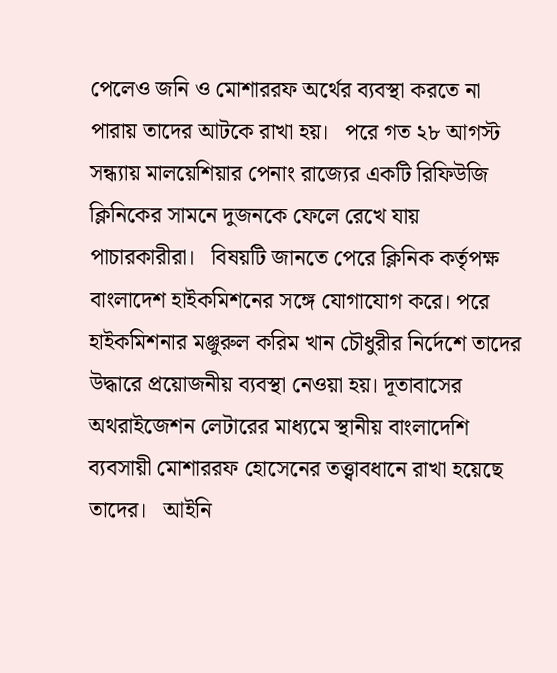পেলেও জনি ও মোশাররফ অর্থের ব্যবস্থা করতে না পারায় তাদের আটকে রাখা হয়।   পরে গত ২৮ আগস্ট সন্ধ্যায় মালয়েশিয়ার পেনাং রাজ্যের একটি রিফিউজি ক্লিনিকের সামনে দুজনকে ফেলে রেখে যায় পাচারকারীরা।   বিষয়টি জানতে পেরে ক্লিনিক কর্তৃপক্ষ বাংলাদেশ হাইকমিশনের সঙ্গে যোগাযোগ করে। পরে হাইকমিশনার মঞ্জুরুল করিম খান চৌধুরীর নির্দেশে তাদের উদ্ধারে প্রয়োজনীয় ব্যবস্থা নেওয়া হয়। দূতাবাসের অথরাইজেশন লেটারের মাধ্যমে স্থানীয় বাংলাদেশি ব্যবসায়ী মোশাররফ হোসেনের তত্ত্বাবধানে রাখা হয়েছে তাদের।   আইনি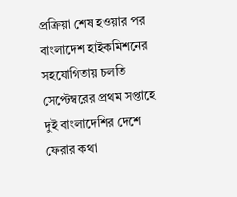প্রক্রিয়া শেষ হওয়ার পর বাংলাদেশ হাইকমিশনের সহযোগিতায় চলতি সেপ্টেম্বরের প্রথম সপ্তাহে দুই বাংলাদেশির দেশে ফেরার কথা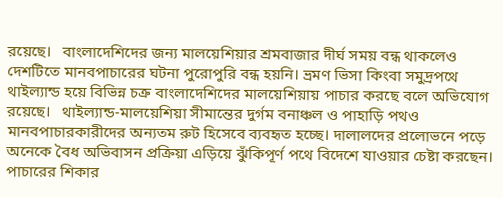রয়েছে।   বাংলাদেশিদের জন্য মালয়েশিয়ার শ্রমবাজার দীর্ঘ সময় বন্ধ থাকলেও দেশটিতে মানবপাচারের ঘটনা পুরোপুরি বন্ধ হয়নি। ভ্রমণ ভিসা কিংবা সমুদ্রপথে থাইল্যান্ড হয়ে বিভিন্ন চক্র বাংলাদেশিদের মালয়েশিয়ায় পাচার করছে বলে অভিযোগ রয়েছে।   থাইল্যান্ড-মালয়েশিয়া সীমান্তের দুর্গম বনাঞ্চল ও পাহাড়ি পথও মানবপাচারকারীদের অন্যতম রুট হিসেবে ব্যবহৃত হচ্ছে। দালালদের প্রলোভনে পড়ে অনেকে বৈধ অভিবাসন প্রক্রিয়া এড়িয়ে ঝুঁকিপূর্ণ পথে বিদেশে যাওয়ার চেষ্টা করছেন।   পাচারের শিকার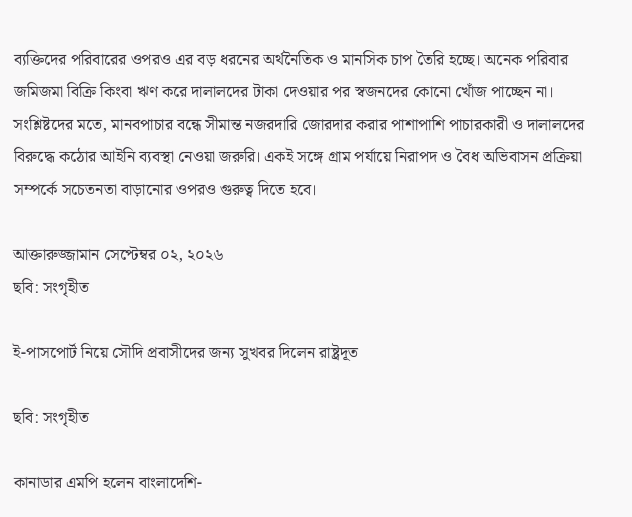ব্যক্তিদের পরিবারের ওপরও এর বড় ধরনের অর্থনৈতিক ও মানসিক চাপ তৈরি হচ্ছে। অনেক পরিবার জমিজমা বিক্রি কিংবা ঋণ করে দালালদের টাকা দেওয়ার পর স্বজনদের কোনো খোঁজ পাচ্ছেন না।   সংশ্লিষ্টদের মতে, মানবপাচার বন্ধে সীমান্ত নজরদারি জোরদার করার পাশাপাশি পাচারকারী ও দালালদের বিরুদ্ধে কঠোর আইনি ব্যবস্থা নেওয়া জরুরি। একই সঙ্গে গ্রাম পর্যায়ে নিরাপদ ও বৈধ অভিবাসন প্রক্রিয়া সম্পর্কে সচেতনতা বাড়ানোর ওপরও গুরুত্ব দিতে হবে।

আক্তারুজ্জামান সেপ্টেম্বর ০২, ২০২৬
ছবি: সংগৃহীত

ই-পাসপোর্ট নিয়ে সৌদি প্রবাসীদের জন্য সুখবর দিলেন রাষ্ট্রদূত

ছবি: সংগৃহীত

কানাডার এমপি হলেন বাংলাদেশি-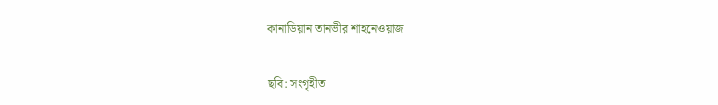কানাডিয়ান তানভীর শাহনেওয়াজ

ছবি: সংগৃহীত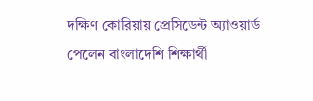দক্ষিণ কোরিয়ায় প্রেসিডেন্ট অ্যাওয়ার্ড পেলেন বাংলাদেশি শিক্ষার্থী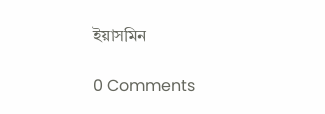ইয়াসমিন

0 Comments